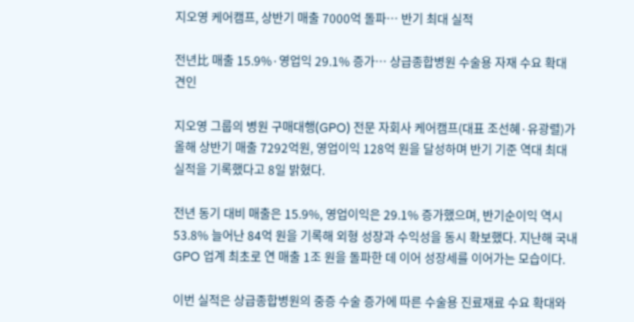지오영 케어캠프, 상반기 매출 7000억 돌파… 반기 최대 실적

전년比 매출 15.9%·영업익 29.1% 증가… 상급종합병원 수술용 자재 수요 확대 견인

지오영 그룹의 병원 구매대행(GPO) 전문 자회사 케어캠프(대표 조선혜·유광렬)가 올해 상반기 매출 7292억원, 영업이익 128억 원을 달성하며 반기 기준 역대 최대 실적을 기록했다고 8일 밝혔다.

전년 동기 대비 매출은 15.9%, 영업이익은 29.1% 증가했으며, 반기순이익 역시 53.8% 늘어난 84억 원을 기록해 외형 성장과 수익성을 동시 확보했다. 지난해 국내 GPO 업계 최초로 연 매출 1조 원을 돌파한 데 이어 성장세를 이어가는 모습이다.

이번 실적은 상급종합병원의 중증 수술 증가에 따른 수술용 진료재료 수요 확대와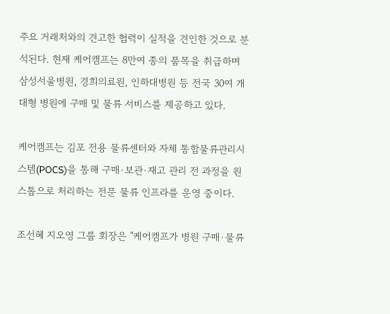주요 거래처와의 견고한 협력이 실적을 견인한 것으로 분석된다. 현재 케어캠프는 8만여 종의 품목을 취급하며 삼성서울병원, 경희의료원, 인하대병원 등 전국 30여 개 대형 병원에 구매 및 물류 서비스를 제공하고 있다.

케어캠프는 김포 전용 물류센터와 자체 통합물류관리시스템(POCS)을 통해 구매·보관·재고 관리 전 과정을 원스톱으로 처리하는 전문 물류 인프라를 운영 중이다.

조선혜 지오영 그룹 회장은 "케어캠프가 병원 구매·물류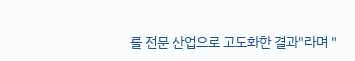를 전문 산업으로 고도화한 결과"라며 "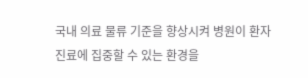국내 의료 물류 기준을 향상시켜 병원이 환자 진료에 집중할 수 있는 환경을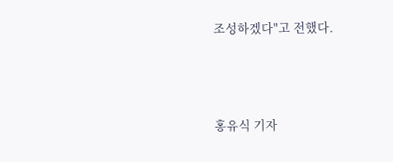조성하겠다"고 전했다.



홍유식 기자